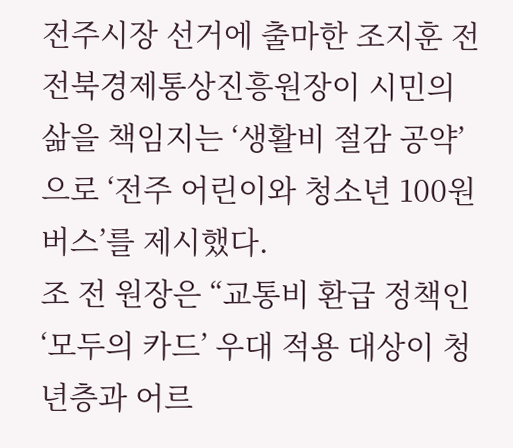전주시장 선거에 출마한 조지훈 전 전북경제통상진흥원장이 시민의 삶을 책임지는 ‘생활비 절감 공약’으로 ‘전주 어린이와 청소년 100원 버스’를 제시했다.
조 전 원장은 “교통비 환급 정책인 ‘모두의 카드’ 우대 적용 대상이 청년층과 어르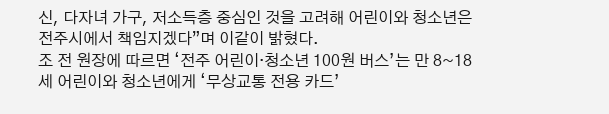신, 다자녀 가구, 저소득층 중심인 것을 고려해 어린이와 청소년은 전주시에서 책임지겠다”며 이같이 밝혔다.
조 전 원장에 따르면 ‘전주 어린이‧청소년 100원 버스’는 만 8~18세 어린이와 청소년에게 ‘무상교통 전용 카드’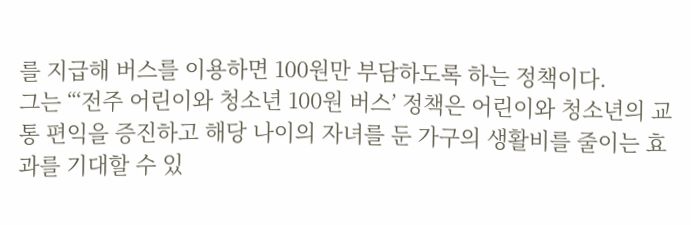를 지급해 버스를 이용하면 100원만 부담하도록 하는 정책이다.
그는 “‘전주 어린이와 청소년 100원 버스’ 정책은 어린이와 청소년의 교통 편익을 증진하고 해당 나이의 자녀를 둔 가구의 생활비를 줄이는 효과를 기대할 수 있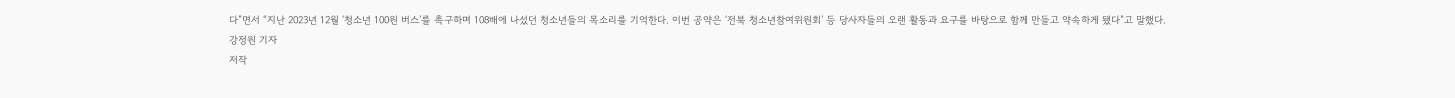다”면서 “지난 2023년 12월 ‘청소년 100원 버스’를 촉구하며 108배에 나섰던 청소년들의 목소리를 기억한다. 이번 공약은 ‘전북 청소년참여위원회’ 등 당사자들의 오랜 활동과 요구를 바탕으로 함께 만들고 약속하게 됐다”고 말했다.
강정원 기자
저작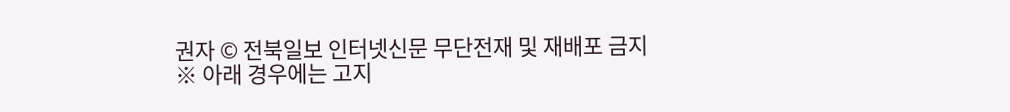권자 © 전북일보 인터넷신문 무단전재 및 재배포 금지
※ 아래 경우에는 고지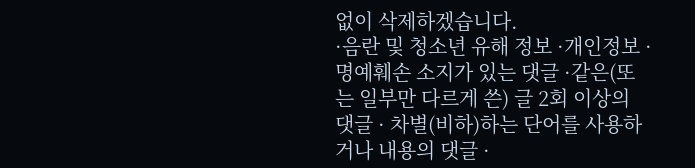없이 삭제하겠습니다.
·음란 및 청소년 유해 정보 ·개인정보 ·명예훼손 소지가 있는 댓글 ·같은(또는 일부만 다르게 쓴) 글 2회 이상의 댓글 · 차별(비하)하는 단어를 사용하거나 내용의 댓글 ·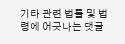기타 관련 법률 및 법령에 어긋나는 댓글